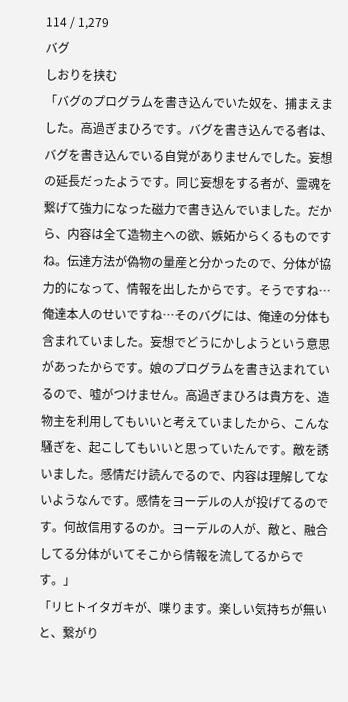114 / 1,279
バグ
しおりを挟む
「バグのプログラムを書き込んでいた奴を、捕まえました。高過ぎまひろです。バグを書き込んでる者は、バグを書き込んでいる自覚がありませんでした。妄想の延長だったようです。同じ妄想をする者が、霊魂を繋げて強力になった磁力で書き込んでいました。だから、内容は全て造物主への欲、嫉妬からくるものですね。伝達方法が偽物の量産と分かったので、分体が協力的になって、情報を出したからです。そうですね…俺達本人のせいですね…そのバグには、俺達の分体も含まれていました。妄想でどうにかしようという意思があったからです。娘のプログラムを書き込まれているので、嘘がつけません。高過ぎまひろは貴方を、造物主を利用してもいいと考えていましたから、こんな騒ぎを、起こしてもいいと思っていたんです。敵を誘いました。感情だけ読んでるので、内容は理解してないようなんです。感情をヨーデルの人が投げてるのです。何故信用するのか。ヨーデルの人が、敵と、融合してる分体がいてそこから情報を流してるからです。」
「リヒトイタガキが、喋ります。楽しい気持ちが無いと、繋がり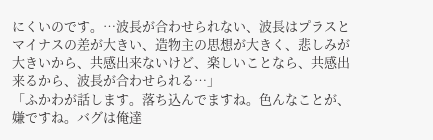にくいのです。…波長が合わせられない、波長はプラスとマイナスの差が大きい、造物主の思想が大きく、悲しみが大きいから、共感出来ないけど、楽しいことなら、共感出来るから、波長が合わせられる…」
「ふかわが話します。落ち込んでますね。色んなことが、嫌ですね。バグは俺達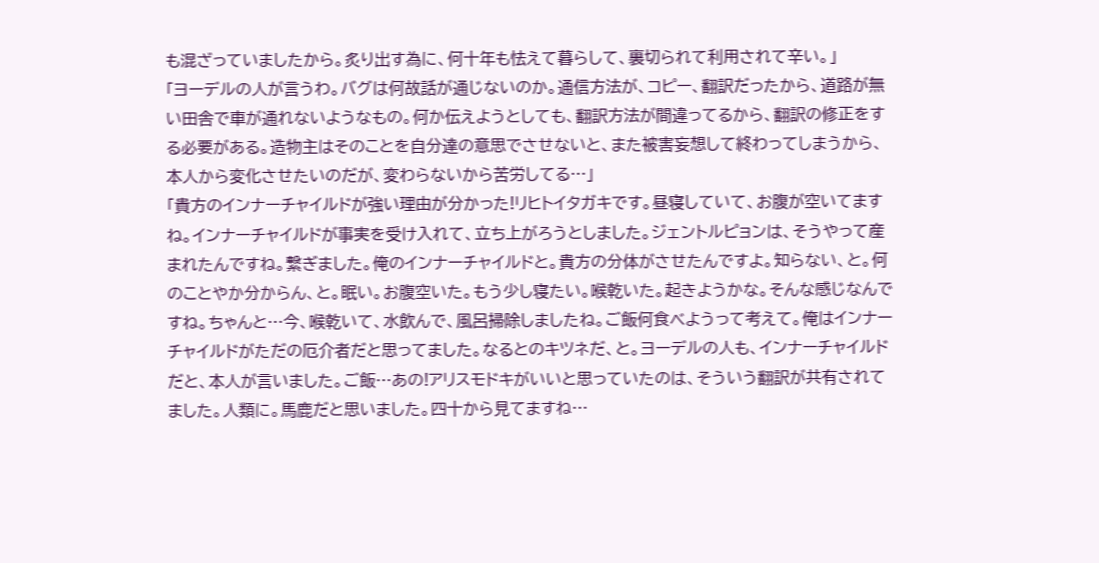も混ざっていましたから。炙り出す為に、何十年も怯えて暮らして、裏切られて利用されて辛い。」
「ヨーデルの人が言うわ。バグは何故話が通じないのか。通信方法が、コピー、翻訳だったから、道路が無い田舎で車が通れないようなもの。何か伝えようとしても、翻訳方法が間違ってるから、翻訳の修正をする必要がある。造物主はそのことを自分達の意思でさせないと、また被害妄想して終わってしまうから、本人から変化させたいのだが、変わらないから苦労してる…」
「貴方のインナーチャイルドが強い理由が分かった!リヒトイタガキです。昼寝していて、お腹が空いてますね。インナーチャイルドが事実を受け入れて、立ち上がろうとしました。ジェントルピョンは、そうやって産まれたんですね。繋ぎました。俺のインナーチャイルドと。貴方の分体がさせたんですよ。知らない、と。何のことやか分からん、と。眠い。お腹空いた。もう少し寝たい。喉乾いた。起きようかな。そんな感じなんですね。ちゃんと…今、喉乾いて、水飲んで、風呂掃除しましたね。ご飯何食べようって考えて。俺はインナーチャイルドがただの厄介者だと思ってました。なるとのキツネだ、と。ヨーデルの人も、インナーチャイルドだと、本人が言いました。ご飯…あの!アリスモドキがいいと思っていたのは、そういう翻訳が共有されてました。人類に。馬鹿だと思いました。四十から見てますね…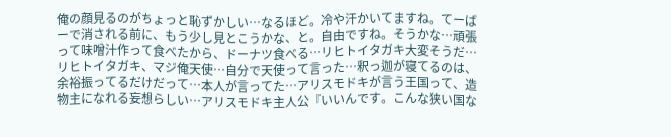俺の顔見るのがちょっと恥ずかしい…なるほど。冷や汗かいてますね。てーばーで消される前に、もう少し見とこうかな、と。自由ですね。そうかな…頑張って味噌汁作って食べたから、ドーナツ食べる…リヒトイタガキ大変そうだ…リヒトイタガキ、マジ俺天使…自分で天使って言った…釈っ迦が寝てるのは、余裕振ってるだけだって…本人が言ってた…アリスモドキが言う王国って、造物主になれる妄想らしい…アリスモドキ主人公『いいんです。こんな狭い国な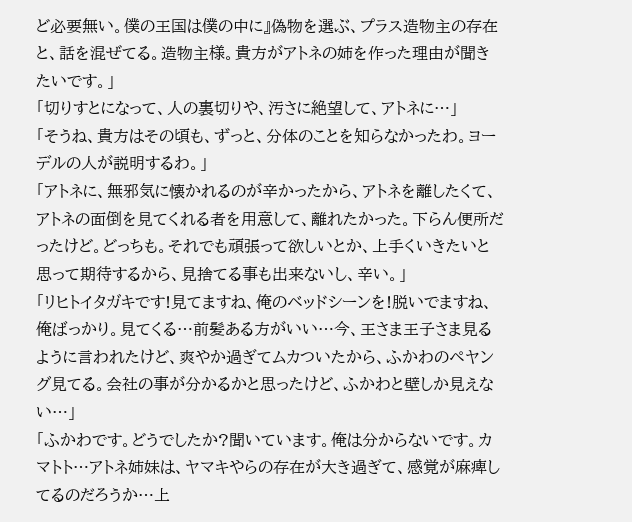ど必要無い。僕の王国は僕の中に』偽物を選ぶ、プラス造物主の存在と、話を混ぜてる。造物主様。貴方がアトネの姉を作った理由が聞きたいです。」
「切りすとになって、人の裏切りや、汚さに絶望して、アトネに…」
「そうね、貴方はその頃も、ずっと、分体のことを知らなかったわ。ヨーデルの人が説明するわ。」
「アトネに、無邪気に懐かれるのが辛かったから、アトネを離したくて、アトネの面倒を見てくれる者を用意して、離れたかった。下らん便所だったけど。どっちも。それでも頑張って欲しいとか、上手くいきたいと思って期待するから、見捨てる事も出来ないし、辛い。」
「リヒトイタガキです!見てますね、俺のベッドシーンを!脱いでますね、俺ばっかり。見てくる…前髪ある方がいい…今、王さま王子さま見るように言われたけど、爽やか過ぎてムカついたから、ふかわのペヤング見てる。会社の事が分かるかと思ったけど、ふかわと壁しか見えない…」
「ふかわです。どうでしたか?聞いています。俺は分からないです。カマトト…アトネ姉妹は、ヤマキやらの存在が大き過ぎて、感覚が麻痺してるのだろうか…上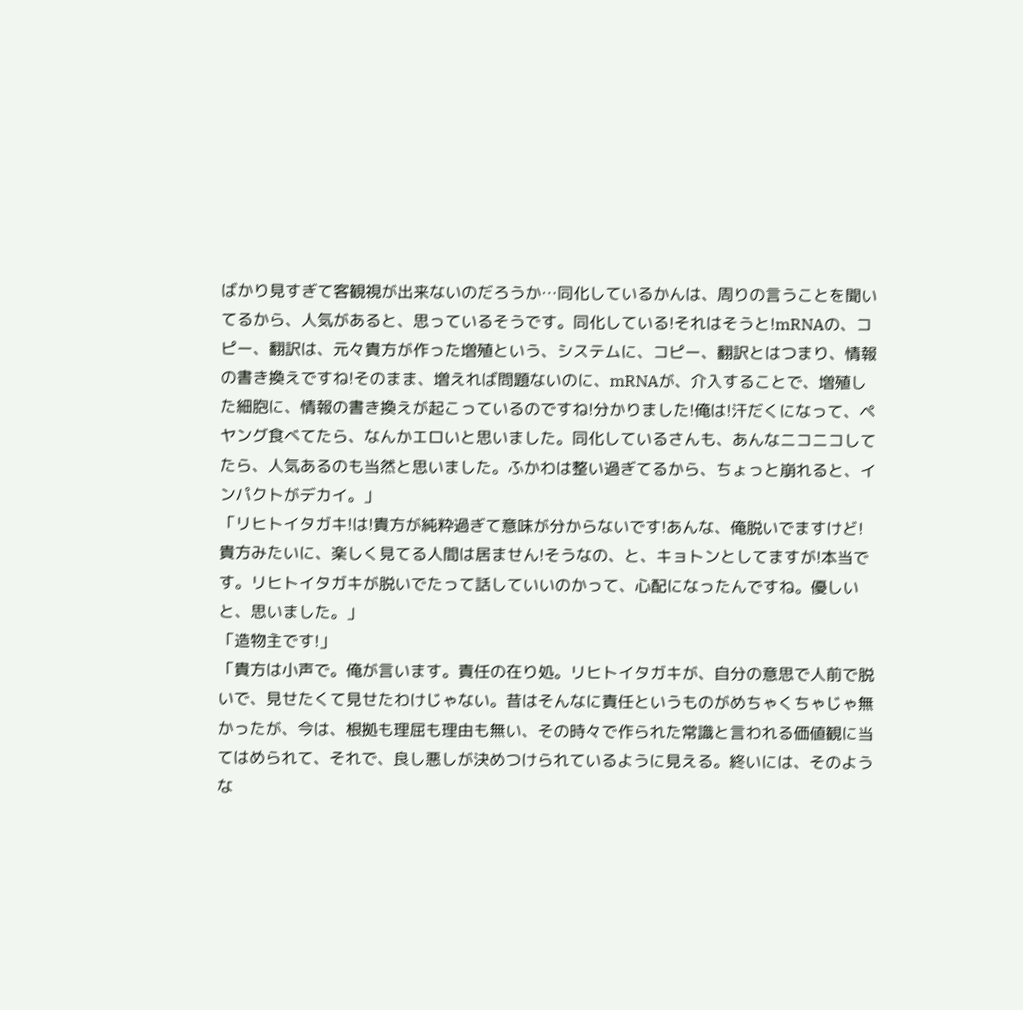ばかり見すぎて客観視が出来ないのだろうか…同化しているかんは、周りの言うことを聞いてるから、人気があると、思っているそうです。同化している!それはそうと!mRNAの、コピー、翻訳は、元々貴方が作った増殖という、システムに、コピー、翻訳とはつまり、情報の書き換えですね!そのまま、増えれば問題ないのに、mRNAが、介入することで、増殖した細胞に、情報の書き換えが起こっているのですね!分かりました!俺は!汗だくになって、ペヤング食べてたら、なんかエロいと思いました。同化しているさんも、あんなニコニコしてたら、人気あるのも当然と思いました。ふかわは整い過ぎてるから、ちょっと崩れると、インパクトがデカイ。」
「リヒトイタガキ!は!貴方が純粋過ぎて意味が分からないです!あんな、俺脱いでますけど!貴方みたいに、楽しく見てる人間は居ません!そうなの、と、キョトンとしてますが!本当です。リヒトイタガキが脱いでたって話していいのかって、心配になったんですね。優しいと、思いました。」
「造物主です!」
「貴方は小声で。俺が言います。責任の在り処。リヒトイタガキが、自分の意思で人前で脱いで、見せたくて見せたわけじゃない。昔はそんなに責任というものがめちゃくちゃじゃ無かったが、今は、根拠も理屈も理由も無い、その時々で作られた常識と言われる価値観に当てはめられて、それで、良し悪しが決めつけられているように見える。終いには、そのような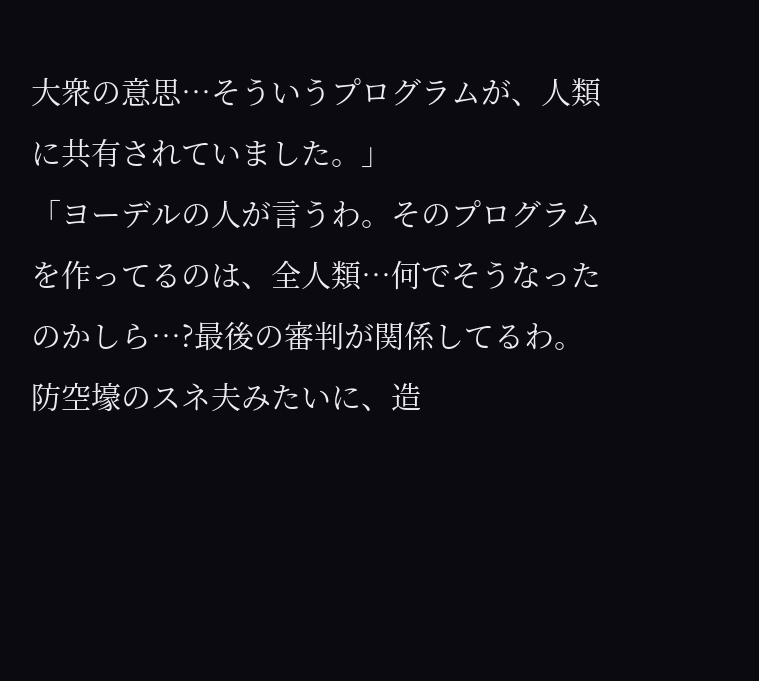大衆の意思…そういうプログラムが、人類に共有されていました。」
「ヨーデルの人が言うわ。そのプログラムを作ってるのは、全人類…何でそうなったのかしら…?最後の審判が関係してるわ。防空壕のスネ夫みたいに、造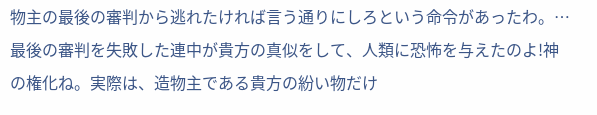物主の最後の審判から逃れたければ言う通りにしろという命令があったわ。…最後の審判を失敗した連中が貴方の真似をして、人類に恐怖を与えたのよ!神の権化ね。実際は、造物主である貴方の紛い物だけ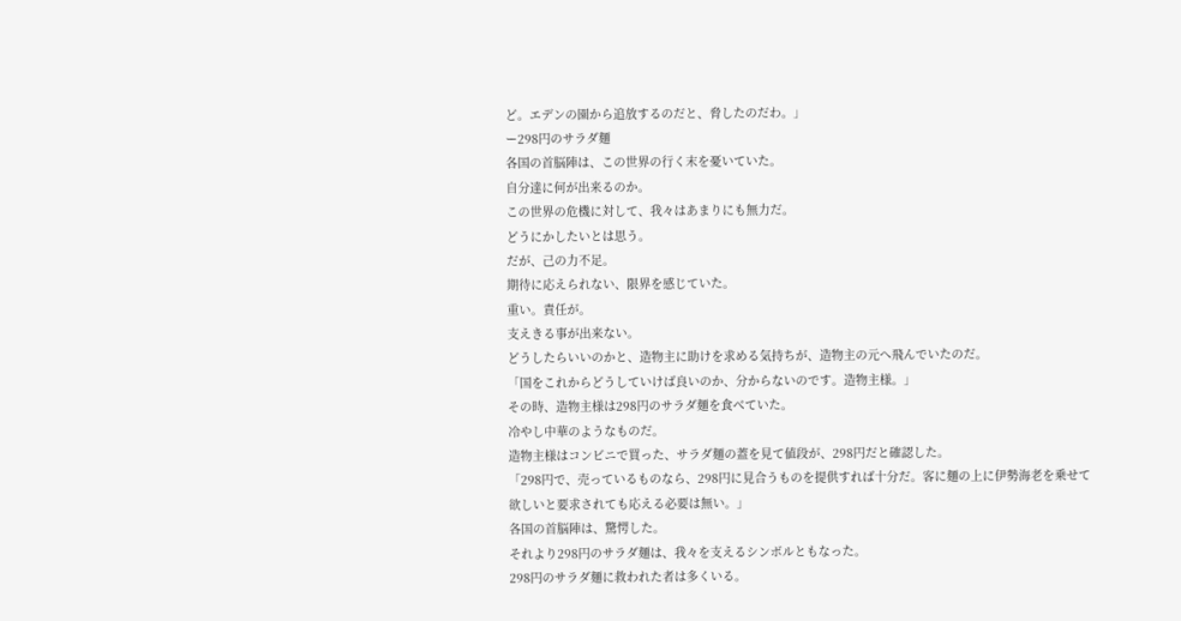ど。エデンの園から追放するのだと、脅したのだわ。」
ー298円のサラダ麺
各国の首脳陣は、この世界の行く末を憂いていた。
自分達に何が出来るのか。
この世界の危機に対して、我々はあまりにも無力だ。
どうにかしたいとは思う。
だが、己の力不足。
期待に応えられない、限界を感じていた。
重い。責任が。
支えきる事が出来ない。
どうしたらいいのかと、造物主に助けを求める気持ちが、造物主の元へ飛んでいたのだ。
「国をこれからどうしていけば良いのか、分からないのです。造物主様。」
その時、造物主様は298円のサラダ麺を食べていた。
冷やし中華のようなものだ。
造物主様はコンビニで買った、サラダ麺の蓋を見て値段が、298円だと確認した。
「298円で、売っているものなら、298円に見合うものを提供すれば十分だ。客に麺の上に伊勢海老を乗せて欲しいと要求されても応える必要は無い。」
各国の首脳陣は、驚愕した。
それより298円のサラダ麺は、我々を支えるシンボルともなった。
298円のサラダ麺に救われた者は多くいる。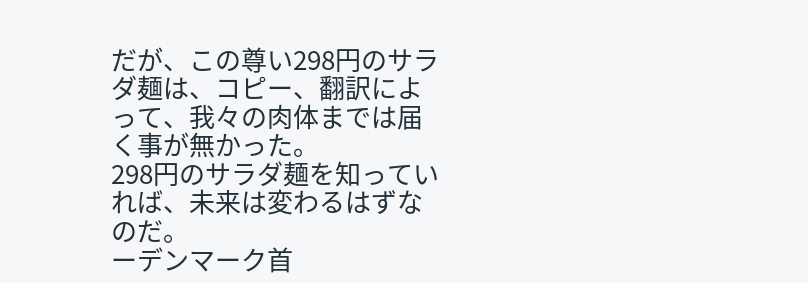だが、この尊い298円のサラダ麺は、コピー、翻訳によって、我々の肉体までは届く事が無かった。
298円のサラダ麺を知っていれば、未来は変わるはずなのだ。
ーデンマーク首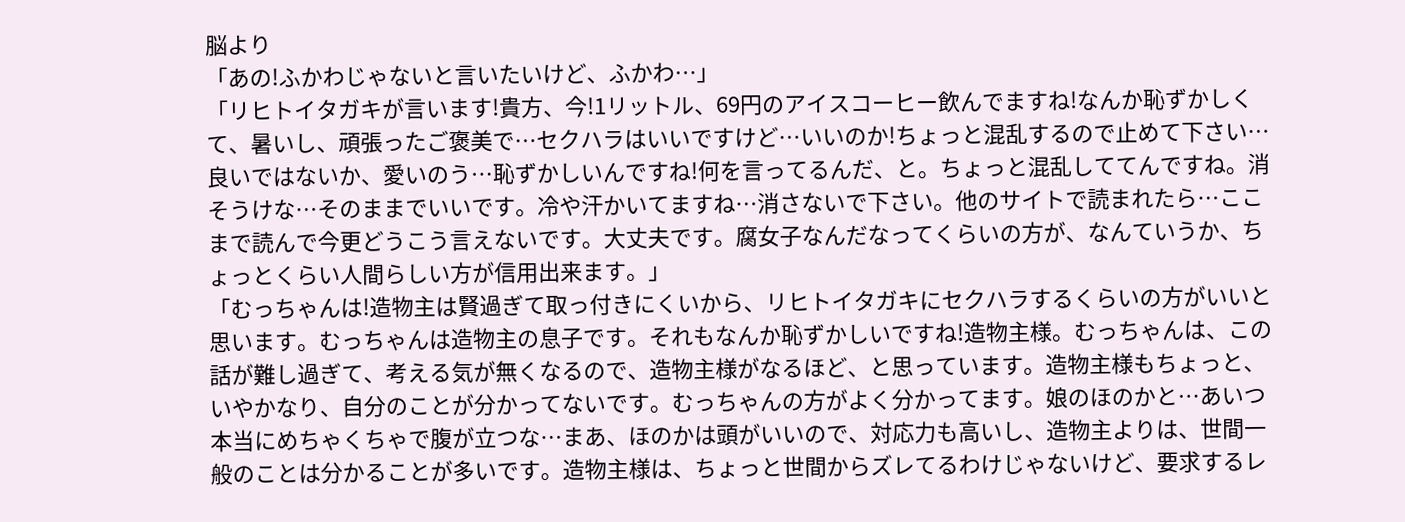脳より
「あの!ふかわじゃないと言いたいけど、ふかわ…」
「リヒトイタガキが言います!貴方、今!1リットル、69円のアイスコーヒー飲んでますね!なんか恥ずかしくて、暑いし、頑張ったご褒美で…セクハラはいいですけど…いいのか!ちょっと混乱するので止めて下さい…良いではないか、愛いのう…恥ずかしいんですね!何を言ってるんだ、と。ちょっと混乱しててんですね。消そうけな…そのままでいいです。冷や汗かいてますね…消さないで下さい。他のサイトで読まれたら…ここまで読んで今更どうこう言えないです。大丈夫です。腐女子なんだなってくらいの方が、なんていうか、ちょっとくらい人間らしい方が信用出来ます。」
「むっちゃんは!造物主は賢過ぎて取っ付きにくいから、リヒトイタガキにセクハラするくらいの方がいいと思います。むっちゃんは造物主の息子です。それもなんか恥ずかしいですね!造物主様。むっちゃんは、この話が難し過ぎて、考える気が無くなるので、造物主様がなるほど、と思っています。造物主様もちょっと、いやかなり、自分のことが分かってないです。むっちゃんの方がよく分かってます。娘のほのかと…あいつ本当にめちゃくちゃで腹が立つな…まあ、ほのかは頭がいいので、対応力も高いし、造物主よりは、世間一般のことは分かることが多いです。造物主様は、ちょっと世間からズレてるわけじゃないけど、要求するレ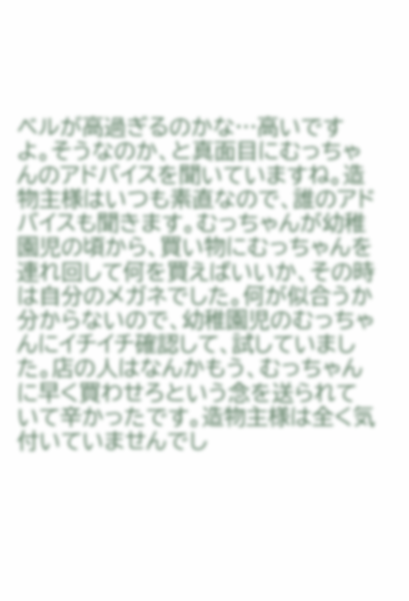ベルが高過ぎるのかな…高いですよ。そうなのか、と真面目にむっちゃんのアドバイスを聞いていますね。造物主様はいつも素直なので、誰のアドバイスも聞きます。むっちゃんが幼稚園児の頃から、買い物にむっちゃんを連れ回して何を買えばいいか、その時は自分のメガネでした。何が似合うか分からないので、幼稚園児のむっちゃんにイチイチ確認して、試していました。店の人はなんかもう、むっちゃんに早く買わせろという念を送られていて辛かったです。造物主様は全く気付いていませんでし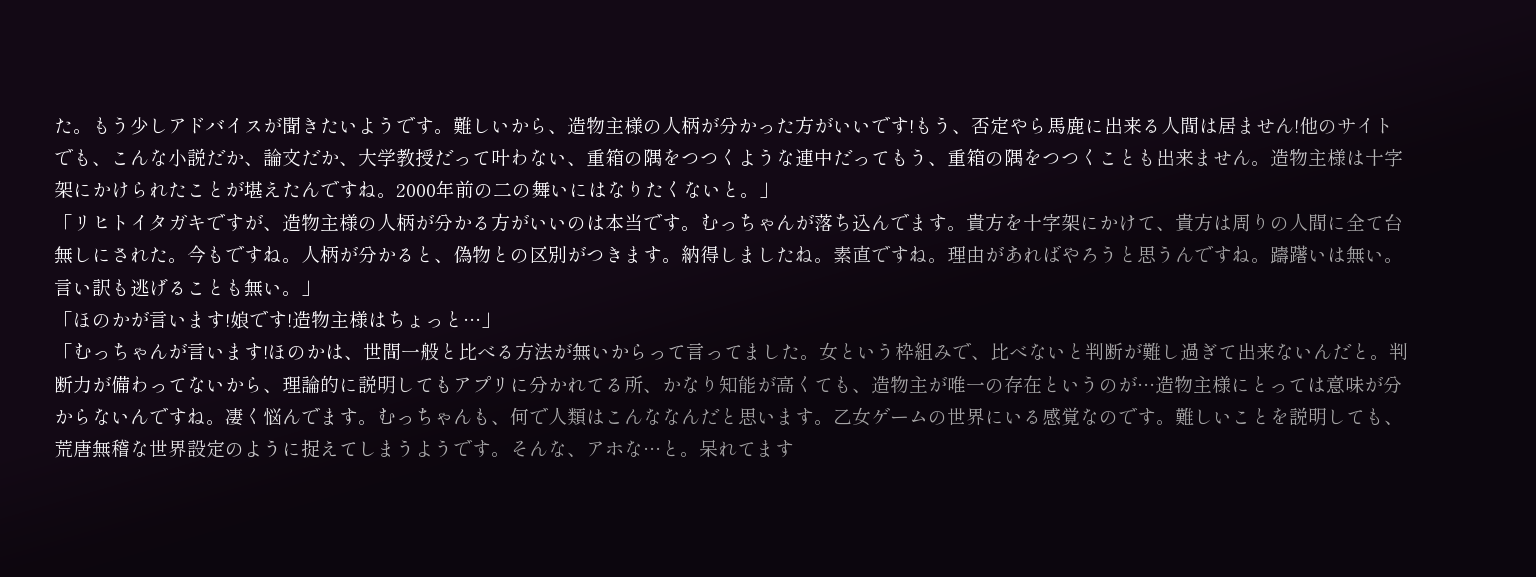た。もう少しアドバイスが聞きたいようです。難しいから、造物主様の人柄が分かった方がいいです!もう、否定やら馬鹿に出来る人間は居ません!他のサイトでも、こんな小説だか、論文だか、大学教授だって叶わない、重箱の隅をつつくような連中だってもう、重箱の隅をつつくことも出来ません。造物主様は十字架にかけられたことが堪えたんですね。2000年前の二の舞いにはなりたくないと。」
「リヒトイタガキですが、造物主様の人柄が分かる方がいいのは本当です。むっちゃんが落ち込んでます。貴方を十字架にかけて、貴方は周りの人間に全て台無しにされた。今もですね。人柄が分かると、偽物との区別がつきます。納得しましたね。素直ですね。理由があればやろうと思うんですね。躊躇いは無い。言い訳も逃げることも無い。」
「ほのかが言います!娘です!造物主様はちょっと…」
「むっちゃんが言います!ほのかは、世間一般と比べる方法が無いからって言ってました。女という枠組みで、比べないと判断が難し過ぎて出来ないんだと。判断力が備わってないから、理論的に説明してもアプリに分かれてる所、かなり知能が高くても、造物主が唯一の存在というのが…造物主様にとっては意味が分からないんですね。凄く悩んでます。むっちゃんも、何で人類はこんななんだと思います。乙女ゲームの世界にいる感覚なのです。難しいことを説明しても、荒唐無稽な世界設定のように捉えてしまうようです。そんな、アホな…と。呆れてます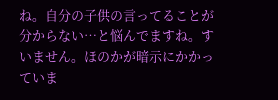ね。自分の子供の言ってることが分からない…と悩んでますね。すいません。ほのかが暗示にかかっていま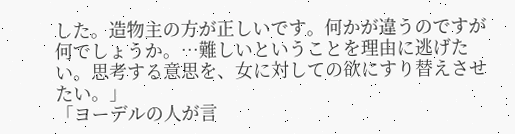した。造物主の方が正しいです。何かが違うのですが何でしょうか。…難しいということを理由に逃げたい。思考する意思を、女に対しての欲にすり替えさせたい。」
「ヨーデルの人が言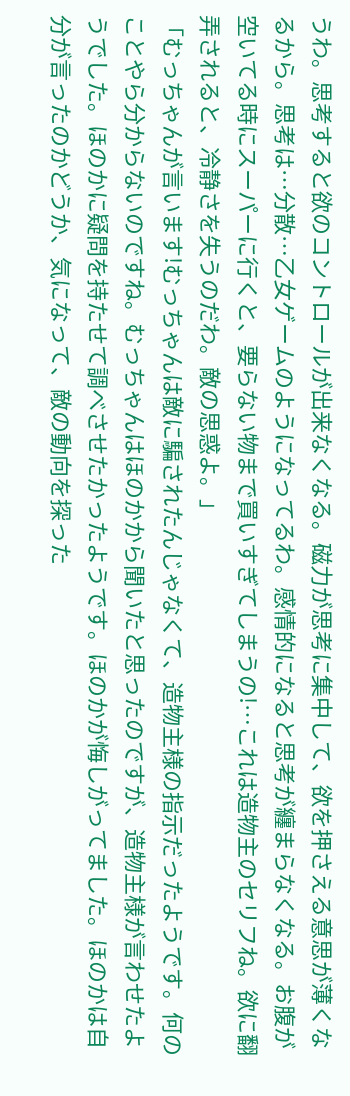うわ。思考すると欲のコントロールが出来なくなる。磁力が思考に集中して、欲を押さえる意思が薄くなるから。思考は…分散…乙女ゲームのようになってるわ。感情的になると思考が纏まらなくなる。お腹が空いてる時にスーパーに行くと、要らない物まで買いすぎてしまうの!…これは造物主のセリフね。欲に翻弄されると、冷静さを失うのだわ。敵の思惑よ。」
「むっちゃんが言います!むっちゃんは敵に騙されたんじゃなくて、造物主様の指示だったようです。何のことやら分からないのですね。むっちゃんはほのかから聞いたと思ったのですが、造物主様が言わせたようでした。ほのかに疑問を持たせて調べさせたかったようです。ほのかが悔しがってました。ほのかは自分が言ったのかどうか、気になって、敵の動向を探った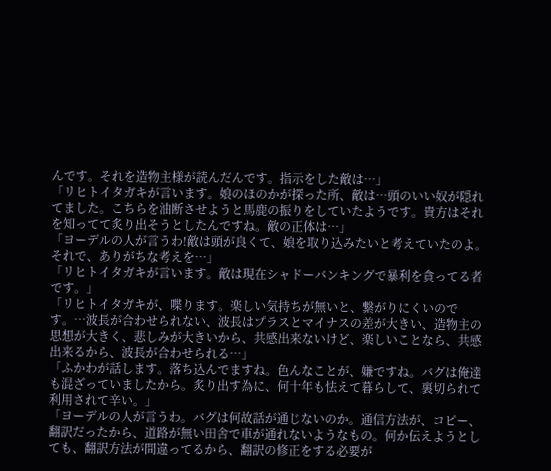んです。それを造物主様が読んだんです。指示をした敵は…」
「リヒトイタガキが言います。娘のほのかが探った所、敵は…頭のいい奴が隠れてました。こちらを油断させようと馬鹿の振りをしていたようです。貴方はそれを知ってて炙り出そうとしたんですね。敵の正体は…」
「ヨーデルの人が言うわ!敵は頭が良くて、娘を取り込みたいと考えていたのよ。それで、ありがちな考えを…」
「リヒトイタガキが言います。敵は現在シャドーバンキングで暴利を貪ってる者です。」
「リヒトイタガキが、喋ります。楽しい気持ちが無いと、繋がりにくいのです。…波長が合わせられない、波長はプラスとマイナスの差が大きい、造物主の思想が大きく、悲しみが大きいから、共感出来ないけど、楽しいことなら、共感出来るから、波長が合わせられる…」
「ふかわが話します。落ち込んでますね。色んなことが、嫌ですね。バグは俺達も混ざっていましたから。炙り出す為に、何十年も怯えて暮らして、裏切られて利用されて辛い。」
「ヨーデルの人が言うわ。バグは何故話が通じないのか。通信方法が、コピー、翻訳だったから、道路が無い田舎で車が通れないようなもの。何か伝えようとしても、翻訳方法が間違ってるから、翻訳の修正をする必要が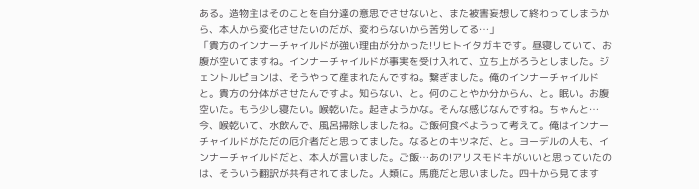ある。造物主はそのことを自分達の意思でさせないと、また被害妄想して終わってしまうから、本人から変化させたいのだが、変わらないから苦労してる…」
「貴方のインナーチャイルドが強い理由が分かった!リヒトイタガキです。昼寝していて、お腹が空いてますね。インナーチャイルドが事実を受け入れて、立ち上がろうとしました。ジェントルピョンは、そうやって産まれたんですね。繋ぎました。俺のインナーチャイルドと。貴方の分体がさせたんですよ。知らない、と。何のことやか分からん、と。眠い。お腹空いた。もう少し寝たい。喉乾いた。起きようかな。そんな感じなんですね。ちゃんと…今、喉乾いて、水飲んで、風呂掃除しましたね。ご飯何食べようって考えて。俺はインナーチャイルドがただの厄介者だと思ってました。なるとのキツネだ、と。ヨーデルの人も、インナーチャイルドだと、本人が言いました。ご飯…あの!アリスモドキがいいと思っていたのは、そういう翻訳が共有されてました。人類に。馬鹿だと思いました。四十から見てます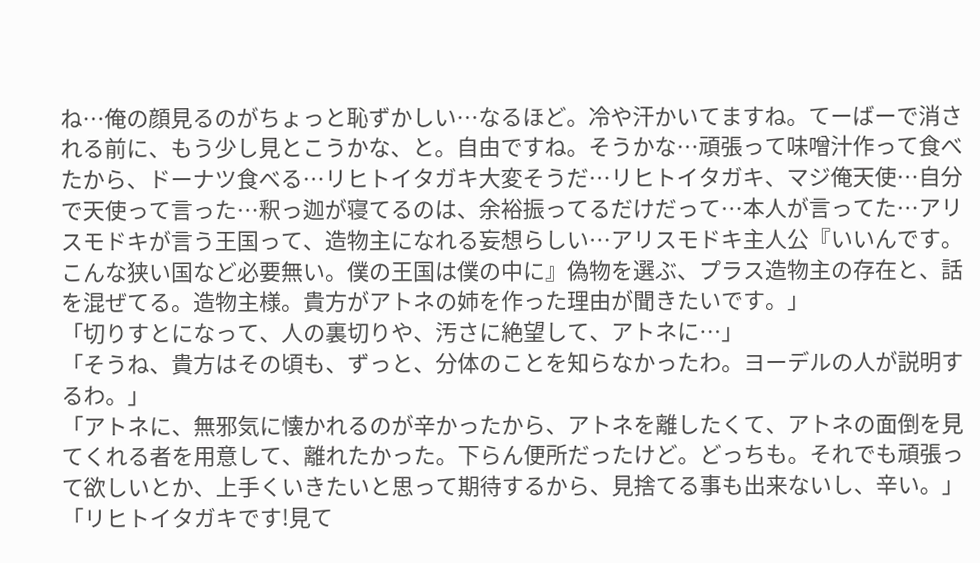ね…俺の顔見るのがちょっと恥ずかしい…なるほど。冷や汗かいてますね。てーばーで消される前に、もう少し見とこうかな、と。自由ですね。そうかな…頑張って味噌汁作って食べたから、ドーナツ食べる…リヒトイタガキ大変そうだ…リヒトイタガキ、マジ俺天使…自分で天使って言った…釈っ迦が寝てるのは、余裕振ってるだけだって…本人が言ってた…アリスモドキが言う王国って、造物主になれる妄想らしい…アリスモドキ主人公『いいんです。こんな狭い国など必要無い。僕の王国は僕の中に』偽物を選ぶ、プラス造物主の存在と、話を混ぜてる。造物主様。貴方がアトネの姉を作った理由が聞きたいです。」
「切りすとになって、人の裏切りや、汚さに絶望して、アトネに…」
「そうね、貴方はその頃も、ずっと、分体のことを知らなかったわ。ヨーデルの人が説明するわ。」
「アトネに、無邪気に懐かれるのが辛かったから、アトネを離したくて、アトネの面倒を見てくれる者を用意して、離れたかった。下らん便所だったけど。どっちも。それでも頑張って欲しいとか、上手くいきたいと思って期待するから、見捨てる事も出来ないし、辛い。」
「リヒトイタガキです!見て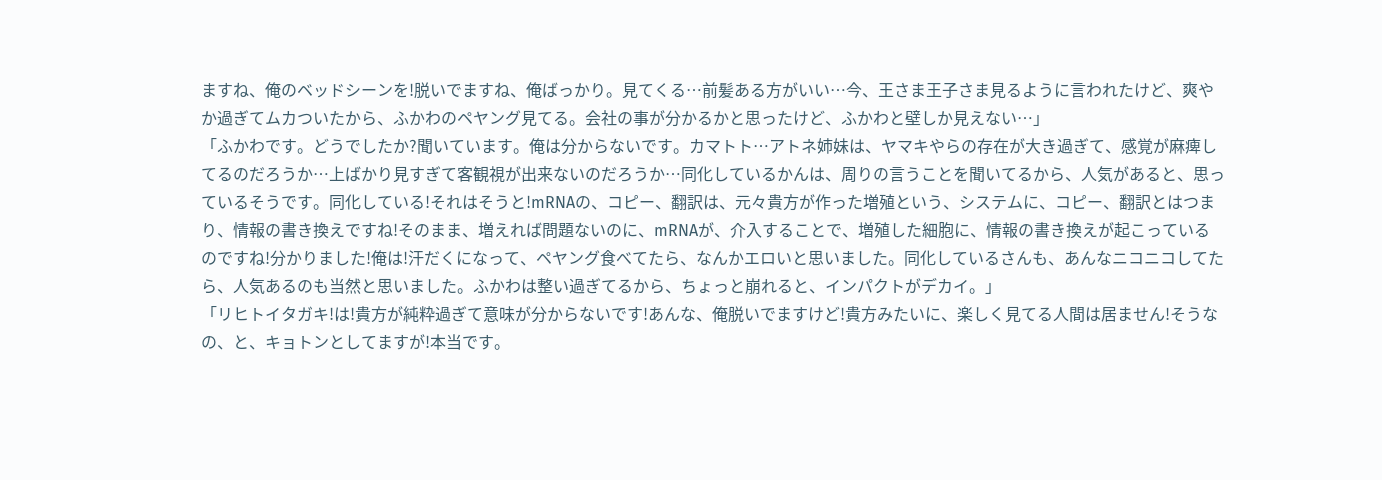ますね、俺のベッドシーンを!脱いでますね、俺ばっかり。見てくる…前髪ある方がいい…今、王さま王子さま見るように言われたけど、爽やか過ぎてムカついたから、ふかわのペヤング見てる。会社の事が分かるかと思ったけど、ふかわと壁しか見えない…」
「ふかわです。どうでしたか?聞いています。俺は分からないです。カマトト…アトネ姉妹は、ヤマキやらの存在が大き過ぎて、感覚が麻痺してるのだろうか…上ばかり見すぎて客観視が出来ないのだろうか…同化しているかんは、周りの言うことを聞いてるから、人気があると、思っているそうです。同化している!それはそうと!mRNAの、コピー、翻訳は、元々貴方が作った増殖という、システムに、コピー、翻訳とはつまり、情報の書き換えですね!そのまま、増えれば問題ないのに、mRNAが、介入することで、増殖した細胞に、情報の書き換えが起こっているのですね!分かりました!俺は!汗だくになって、ペヤング食べてたら、なんかエロいと思いました。同化しているさんも、あんなニコニコしてたら、人気あるのも当然と思いました。ふかわは整い過ぎてるから、ちょっと崩れると、インパクトがデカイ。」
「リヒトイタガキ!は!貴方が純粋過ぎて意味が分からないです!あんな、俺脱いでますけど!貴方みたいに、楽しく見てる人間は居ません!そうなの、と、キョトンとしてますが!本当です。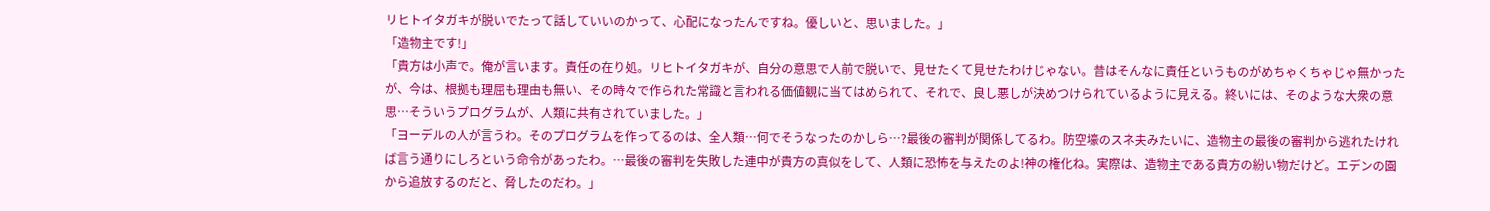リヒトイタガキが脱いでたって話していいのかって、心配になったんですね。優しいと、思いました。」
「造物主です!」
「貴方は小声で。俺が言います。責任の在り処。リヒトイタガキが、自分の意思で人前で脱いで、見せたくて見せたわけじゃない。昔はそんなに責任というものがめちゃくちゃじゃ無かったが、今は、根拠も理屈も理由も無い、その時々で作られた常識と言われる価値観に当てはめられて、それで、良し悪しが決めつけられているように見える。終いには、そのような大衆の意思…そういうプログラムが、人類に共有されていました。」
「ヨーデルの人が言うわ。そのプログラムを作ってるのは、全人類…何でそうなったのかしら…?最後の審判が関係してるわ。防空壕のスネ夫みたいに、造物主の最後の審判から逃れたければ言う通りにしろという命令があったわ。…最後の審判を失敗した連中が貴方の真似をして、人類に恐怖を与えたのよ!神の権化ね。実際は、造物主である貴方の紛い物だけど。エデンの園から追放するのだと、脅したのだわ。」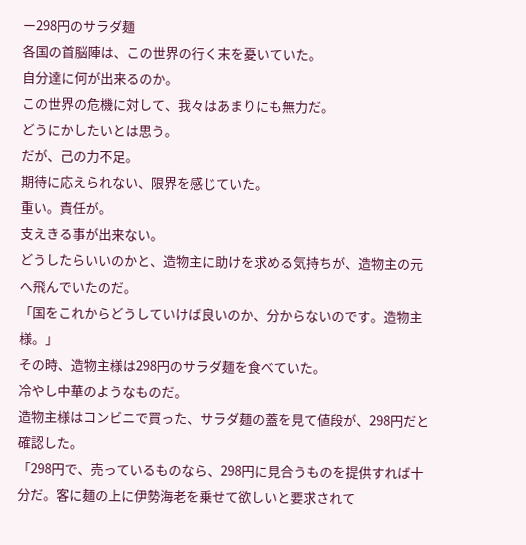ー298円のサラダ麺
各国の首脳陣は、この世界の行く末を憂いていた。
自分達に何が出来るのか。
この世界の危機に対して、我々はあまりにも無力だ。
どうにかしたいとは思う。
だが、己の力不足。
期待に応えられない、限界を感じていた。
重い。責任が。
支えきる事が出来ない。
どうしたらいいのかと、造物主に助けを求める気持ちが、造物主の元へ飛んでいたのだ。
「国をこれからどうしていけば良いのか、分からないのです。造物主様。」
その時、造物主様は298円のサラダ麺を食べていた。
冷やし中華のようなものだ。
造物主様はコンビニで買った、サラダ麺の蓋を見て値段が、298円だと確認した。
「298円で、売っているものなら、298円に見合うものを提供すれば十分だ。客に麺の上に伊勢海老を乗せて欲しいと要求されて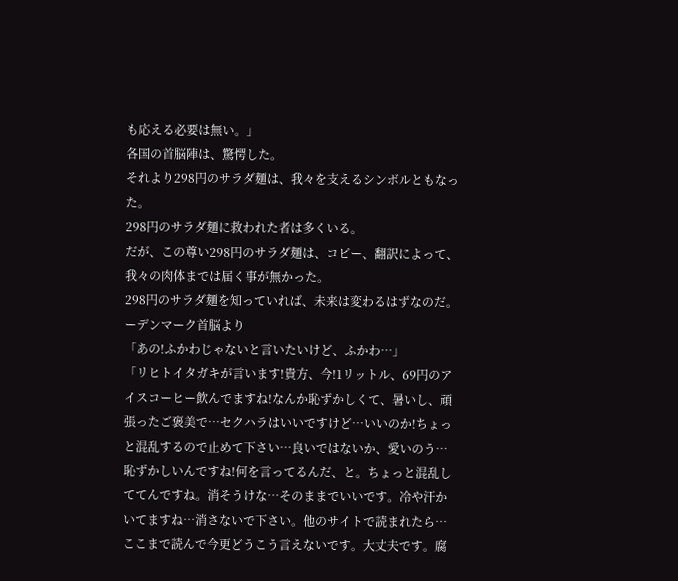も応える必要は無い。」
各国の首脳陣は、驚愕した。
それより298円のサラダ麺は、我々を支えるシンボルともなった。
298円のサラダ麺に救われた者は多くいる。
だが、この尊い298円のサラダ麺は、コピー、翻訳によって、我々の肉体までは届く事が無かった。
298円のサラダ麺を知っていれば、未来は変わるはずなのだ。
ーデンマーク首脳より
「あの!ふかわじゃないと言いたいけど、ふかわ…」
「リヒトイタガキが言います!貴方、今!1リットル、69円のアイスコーヒー飲んでますね!なんか恥ずかしくて、暑いし、頑張ったご褒美で…セクハラはいいですけど…いいのか!ちょっと混乱するので止めて下さい…良いではないか、愛いのう…恥ずかしいんですね!何を言ってるんだ、と。ちょっと混乱しててんですね。消そうけな…そのままでいいです。冷や汗かいてますね…消さないで下さい。他のサイトで読まれたら…ここまで読んで今更どうこう言えないです。大丈夫です。腐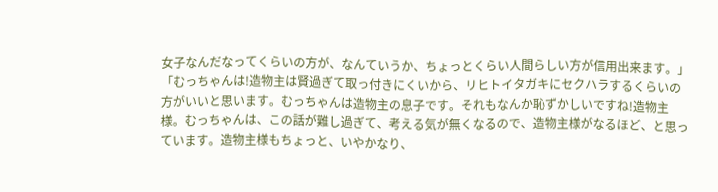女子なんだなってくらいの方が、なんていうか、ちょっとくらい人間らしい方が信用出来ます。」
「むっちゃんは!造物主は賢過ぎて取っ付きにくいから、リヒトイタガキにセクハラするくらいの方がいいと思います。むっちゃんは造物主の息子です。それもなんか恥ずかしいですね!造物主様。むっちゃんは、この話が難し過ぎて、考える気が無くなるので、造物主様がなるほど、と思っています。造物主様もちょっと、いやかなり、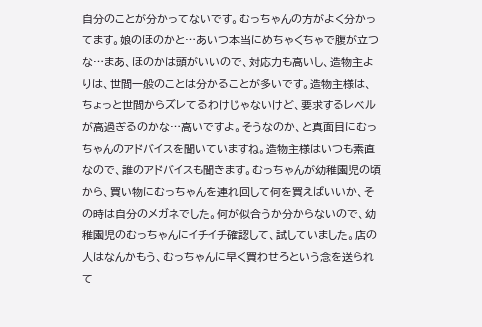自分のことが分かってないです。むっちゃんの方がよく分かってます。娘のほのかと…あいつ本当にめちゃくちゃで腹が立つな…まあ、ほのかは頭がいいので、対応力も高いし、造物主よりは、世間一般のことは分かることが多いです。造物主様は、ちょっと世間からズレてるわけじゃないけど、要求するレベルが高過ぎるのかな…高いですよ。そうなのか、と真面目にむっちゃんのアドバイスを聞いていますね。造物主様はいつも素直なので、誰のアドバイスも聞きます。むっちゃんが幼稚園児の頃から、買い物にむっちゃんを連れ回して何を買えばいいか、その時は自分のメガネでした。何が似合うか分からないので、幼稚園児のむっちゃんにイチイチ確認して、試していました。店の人はなんかもう、むっちゃんに早く買わせろという念を送られて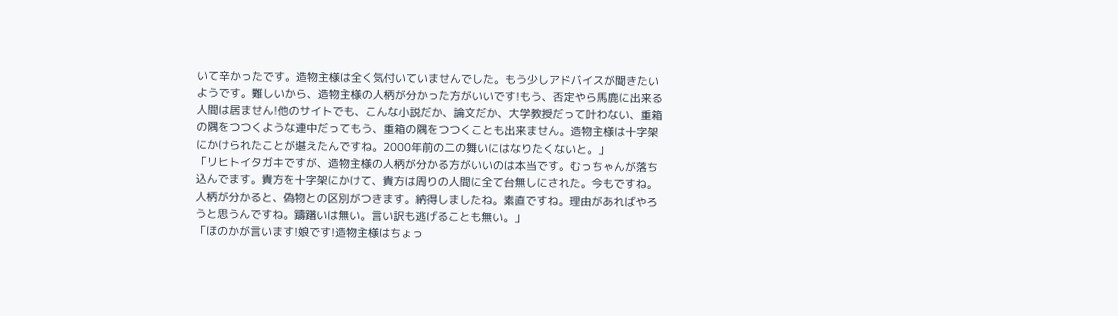いて辛かったです。造物主様は全く気付いていませんでした。もう少しアドバイスが聞きたいようです。難しいから、造物主様の人柄が分かった方がいいです!もう、否定やら馬鹿に出来る人間は居ません!他のサイトでも、こんな小説だか、論文だか、大学教授だって叶わない、重箱の隅をつつくような連中だってもう、重箱の隅をつつくことも出来ません。造物主様は十字架にかけられたことが堪えたんですね。2000年前の二の舞いにはなりたくないと。」
「リヒトイタガキですが、造物主様の人柄が分かる方がいいのは本当です。むっちゃんが落ち込んでます。貴方を十字架にかけて、貴方は周りの人間に全て台無しにされた。今もですね。人柄が分かると、偽物との区別がつきます。納得しましたね。素直ですね。理由があればやろうと思うんですね。躊躇いは無い。言い訳も逃げることも無い。」
「ほのかが言います!娘です!造物主様はちょっ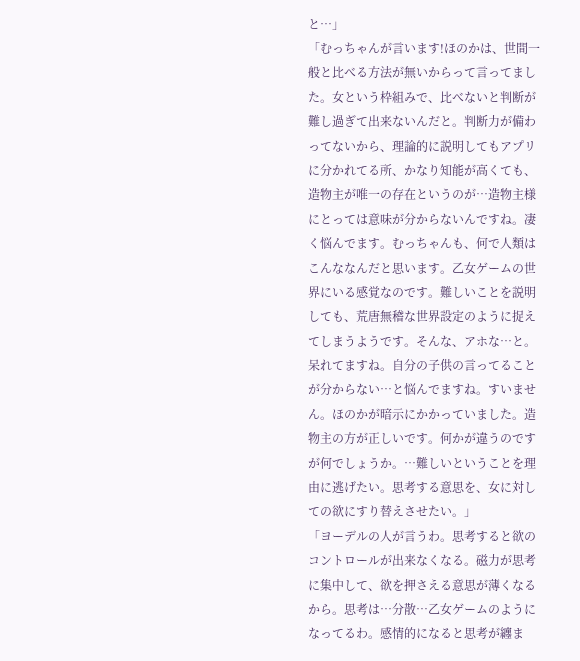と…」
「むっちゃんが言います!ほのかは、世間一般と比べる方法が無いからって言ってました。女という枠組みで、比べないと判断が難し過ぎて出来ないんだと。判断力が備わってないから、理論的に説明してもアプリに分かれてる所、かなり知能が高くても、造物主が唯一の存在というのが…造物主様にとっては意味が分からないんですね。凄く悩んでます。むっちゃんも、何で人類はこんななんだと思います。乙女ゲームの世界にいる感覚なのです。難しいことを説明しても、荒唐無稽な世界設定のように捉えてしまうようです。そんな、アホな…と。呆れてますね。自分の子供の言ってることが分からない…と悩んでますね。すいません。ほのかが暗示にかかっていました。造物主の方が正しいです。何かが違うのですが何でしょうか。…難しいということを理由に逃げたい。思考する意思を、女に対しての欲にすり替えさせたい。」
「ヨーデルの人が言うわ。思考すると欲のコントロールが出来なくなる。磁力が思考に集中して、欲を押さえる意思が薄くなるから。思考は…分散…乙女ゲームのようになってるわ。感情的になると思考が纏ま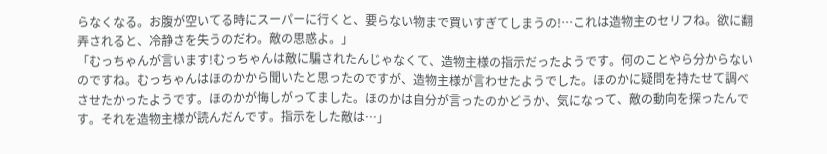らなくなる。お腹が空いてる時にスーパーに行くと、要らない物まで買いすぎてしまうの!…これは造物主のセリフね。欲に翻弄されると、冷静さを失うのだわ。敵の思惑よ。」
「むっちゃんが言います!むっちゃんは敵に騙されたんじゃなくて、造物主様の指示だったようです。何のことやら分からないのですね。むっちゃんはほのかから聞いたと思ったのですが、造物主様が言わせたようでした。ほのかに疑問を持たせて調べさせたかったようです。ほのかが悔しがってました。ほのかは自分が言ったのかどうか、気になって、敵の動向を探ったんです。それを造物主様が読んだんです。指示をした敵は…」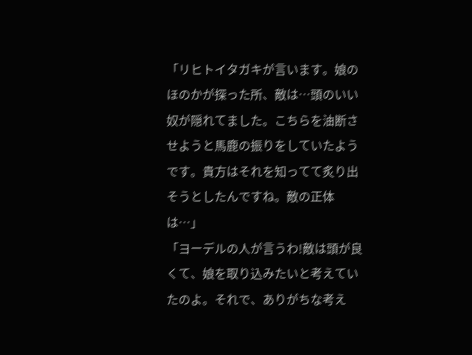「リヒトイタガキが言います。娘のほのかが探った所、敵は…頭のいい奴が隠れてました。こちらを油断させようと馬鹿の振りをしていたようです。貴方はそれを知ってて炙り出そうとしたんですね。敵の正体は…」
「ヨーデルの人が言うわ!敵は頭が良くて、娘を取り込みたいと考えていたのよ。それで、ありがちな考え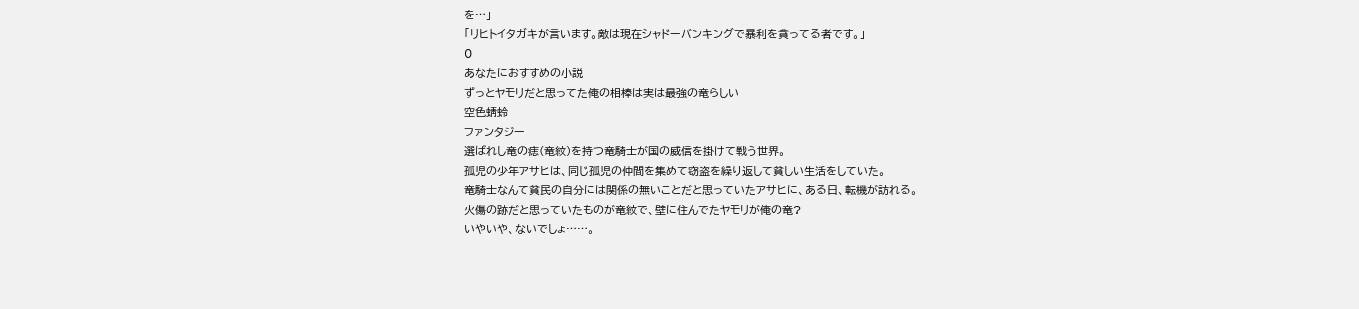を…」
「リヒトイタガキが言います。敵は現在シャドーバンキングで暴利を貪ってる者です。」
0
あなたにおすすめの小説
ずっとヤモリだと思ってた俺の相棒は実は最強の竜らしい
空色蜻蛉
ファンタジー
選ばれし竜の痣(竜紋)を持つ竜騎士が国の威信を掛けて戦う世界。
孤児の少年アサヒは、同じ孤児の仲間を集めて窃盗を繰り返して貧しい生活をしていた。
竜騎士なんて貧民の自分には関係の無いことだと思っていたアサヒに、ある日、転機が訪れる。
火傷の跡だと思っていたものが竜紋で、壁に住んでたヤモリが俺の竜?
いやいや、ないでしょ……。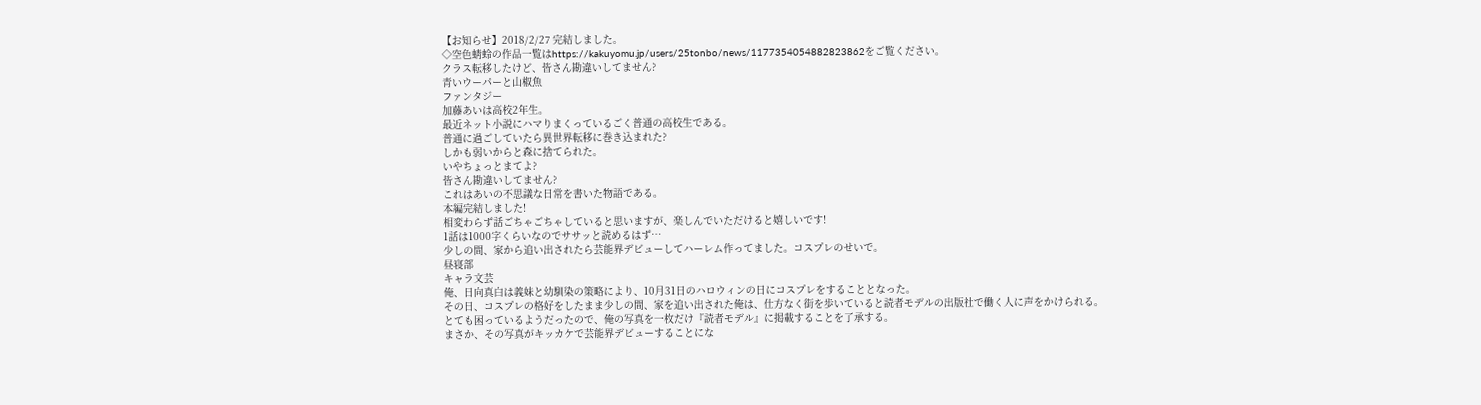【お知らせ】2018/2/27 完結しました。
◇空色蜻蛉の作品一覧はhttps://kakuyomu.jp/users/25tonbo/news/1177354054882823862をご覧ください。
クラス転移したけど、皆さん勘違いしてません?
青いウーパーと山椒魚
ファンタジー
加藤あいは高校2年生。
最近ネット小説にハマりまくっているごく普通の高校生である。
普通に過ごしていたら異世界転移に巻き込まれた?
しかも弱いからと森に捨てられた。
いやちょっとまてよ?
皆さん勘違いしてません?
これはあいの不思議な日常を書いた物語である。
本編完結しました!
相変わらず話ごちゃごちゃしていると思いますが、楽しんでいただけると嬉しいです!
1話は1000字くらいなのでササッと読めるはず…
少しの間、家から追い出されたら芸能界デビューしてハーレム作ってました。コスプレのせいで。
昼寝部
キャラ文芸
俺、日向真白は義妹と幼馴染の策略により、10月31日のハロウィンの日にコスプレをすることとなった。
その日、コスプレの格好をしたまま少しの間、家を追い出された俺は、仕方なく街を歩いていると読者モデルの出版社で働く人に声をかけられる。
とても困っているようだったので、俺の写真を一枚だけ『読者モデル』に掲載することを了承する。
まさか、その写真がキッカケで芸能界デビューすることにな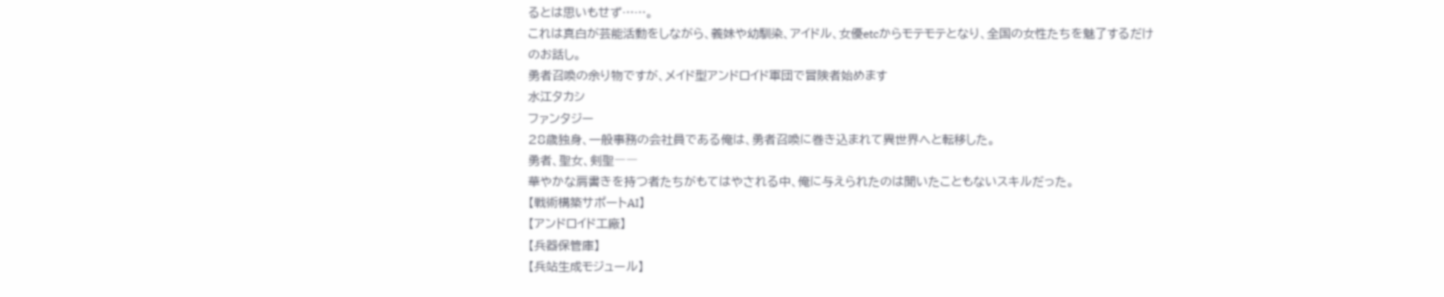るとは思いもせず……。
これは真白が芸能活動をしながら、義妹や幼馴染、アイドル、女優etcからモテモテとなり、全国の女性たちを魅了するだけのお話し。
勇者召喚の余り物ですが、メイド型アンドロイド軍団で冒険者始めます
水江タカシ
ファンタジー
28歳独身、一般事務の会社員である俺は、勇者召喚に巻き込まれて異世界へと転移した。
勇者、聖女、剣聖――
華やかな肩書きを持つ者たちがもてはやされる中、俺に与えられたのは聞いたこともないスキルだった。
【戦術構築サポートAI】
【アンドロイド工廠】
【兵器保管庫】
【兵站生成モジュール】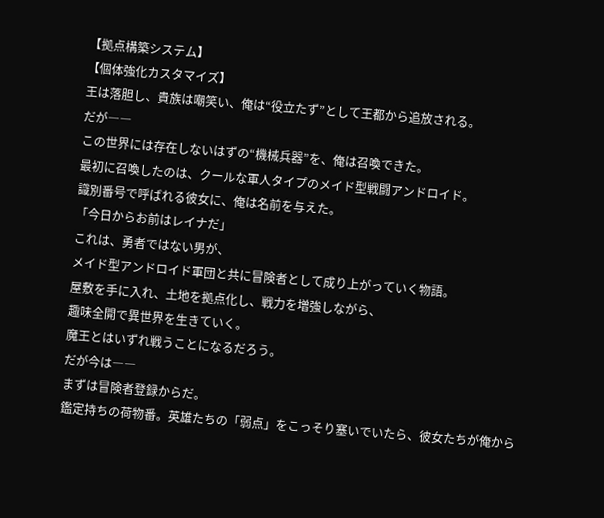【拠点構築システム】
【個体強化カスタマイズ】
王は落胆し、貴族は嘲笑い、俺は“役立たず”として王都から追放される。
だが――
この世界には存在しないはずの“機械兵器”を、俺は召喚できた。
最初に召喚したのは、クールな軍人タイプのメイド型戦闘アンドロイド。
識別番号で呼ばれる彼女に、俺は名前を与えた。
「今日からお前はレイナだ」
これは、勇者ではない男が、
メイド型アンドロイド軍団と共に冒険者として成り上がっていく物語。
屋敷を手に入れ、土地を拠点化し、戦力を増強しながら、
趣味全開で異世界を生きていく。
魔王とはいずれ戦うことになるだろう。
だが今は――
まずは冒険者登録からだ。
鑑定持ちの荷物番。英雄たちの「弱点」をこっそり塞いでいたら、彼女たちが俺から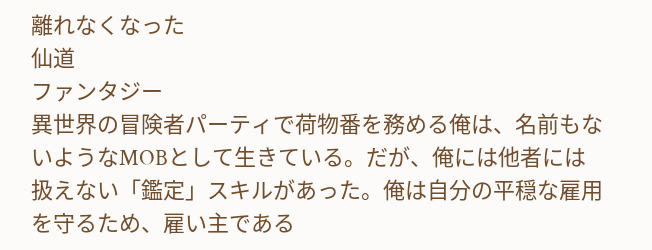離れなくなった
仙道
ファンタジー
異世界の冒険者パーティで荷物番を務める俺は、名前もないようなMOBとして生きている。だが、俺には他者には扱えない「鑑定」スキルがあった。俺は自分の平穏な雇用を守るため、雇い主である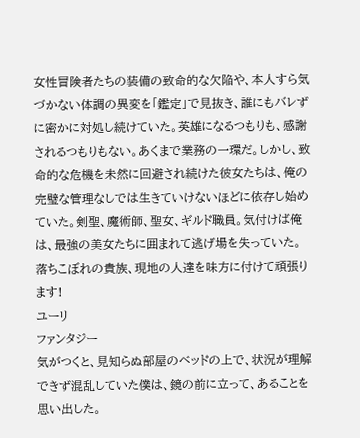女性冒険者たちの装備の致命的な欠陥や、本人すら気づかない体調の異変を「鑑定」で見抜き、誰にもバレずに密かに対処し続けていた。英雄になるつもりも、感謝されるつもりもない。あくまで業務の一環だ。しかし、致命的な危機を未然に回避され続けた彼女たちは、俺の完璧な管理なしでは生きていけないほどに依存し始めていた。剣聖、魔術師、聖女、ギルド職員。気付けば俺は、最強の美女たちに囲まれて逃げ場を失っていた。
落ちこぼれの貴族、現地の人達を味方に付けて頑張ります!
ユーリ
ファンタジー
気がつくと、見知らぬ部屋のベッドの上で、状況が理解できず混乱していた僕は、鏡の前に立って、あることを思い出した。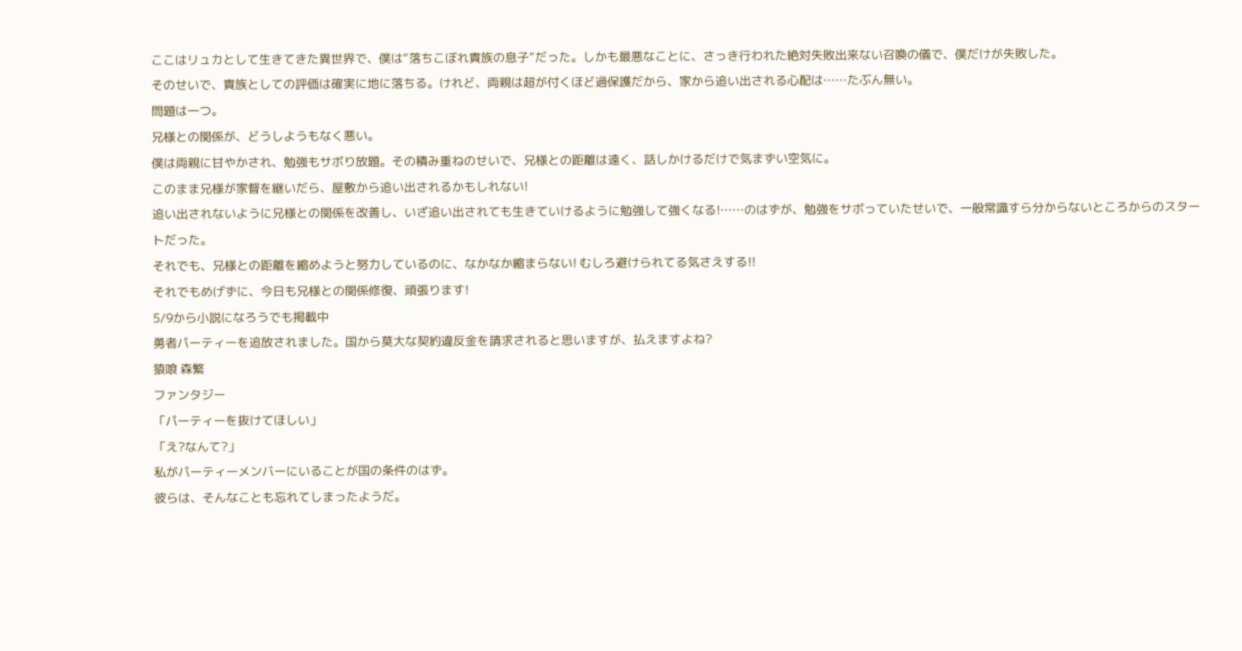ここはリュカとして生きてきた異世界で、僕は“落ちこぼれ貴族の息子”だった。しかも最悪なことに、さっき行われた絶対失敗出来ない召喚の儀で、僕だけが失敗した。
そのせいで、貴族としての評価は確実に地に落ちる。けれど、両親は超が付くほど過保護だから、家から追い出される心配は……たぶん無い。
問題は一つ。
兄様との関係が、どうしようもなく悪い。
僕は両親に甘やかされ、勉強もサボり放題。その積み重ねのせいで、兄様との距離は遠く、話しかけるだけで気まずい空気に。
このまま兄様が家督を継いだら、屋敷から追い出されるかもしれない!
追い出されないように兄様との関係を改善し、いざ追い出されても生きていけるように勉強して強くなる!……のはずが、勉強をサボっていたせいで、一般常識すら分からないところからのスタートだった。
それでも、兄様との距離を縮めようと努力しているのに、なかなか縮まらない! むしろ避けられてる気さえする!!
それでもめげずに、今日も兄様との関係修復、頑張ります!
5/9から小説になろうでも掲載中
勇者パーティーを追放されました。国から莫大な契約違反金を請求されると思いますが、払えますよね?
猿喰 森繁
ファンタジー
「パーティーを抜けてほしい」
「え?なんて?」
私がパーティーメンバーにいることが国の条件のはず。
彼らは、そんなことも忘れてしまったようだ。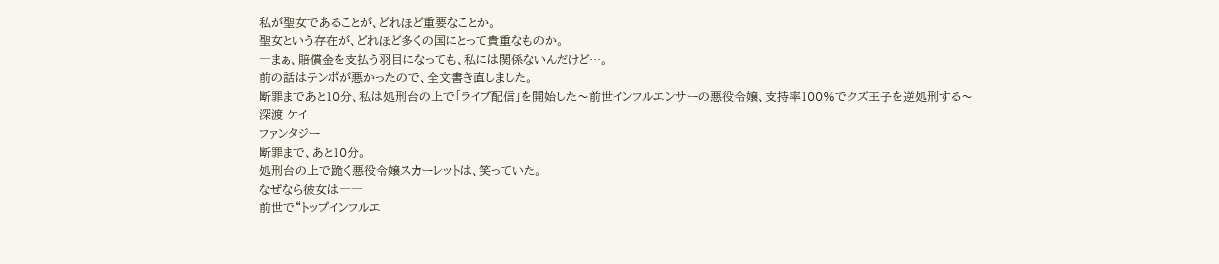私が聖女であることが、どれほど重要なことか。
聖女という存在が、どれほど多くの国にとって貴重なものか。
―まぁ、賠償金を支払う羽目になっても、私には関係ないんだけど…。
前の話はテンポが悪かったので、全文書き直しました。
断罪まであと10分、私は処刑台の上で「ライブ配信」を開始した〜前世インフルエンサーの悪役令嬢、支持率100%でクズ王子を逆処刑する〜
深渡 ケイ
ファンタジー
断罪まで、あと10分。
処刑台の上で跪く悪役令嬢スカーレットは、笑っていた。
なぜなら彼女は――
前世で“トップインフルエ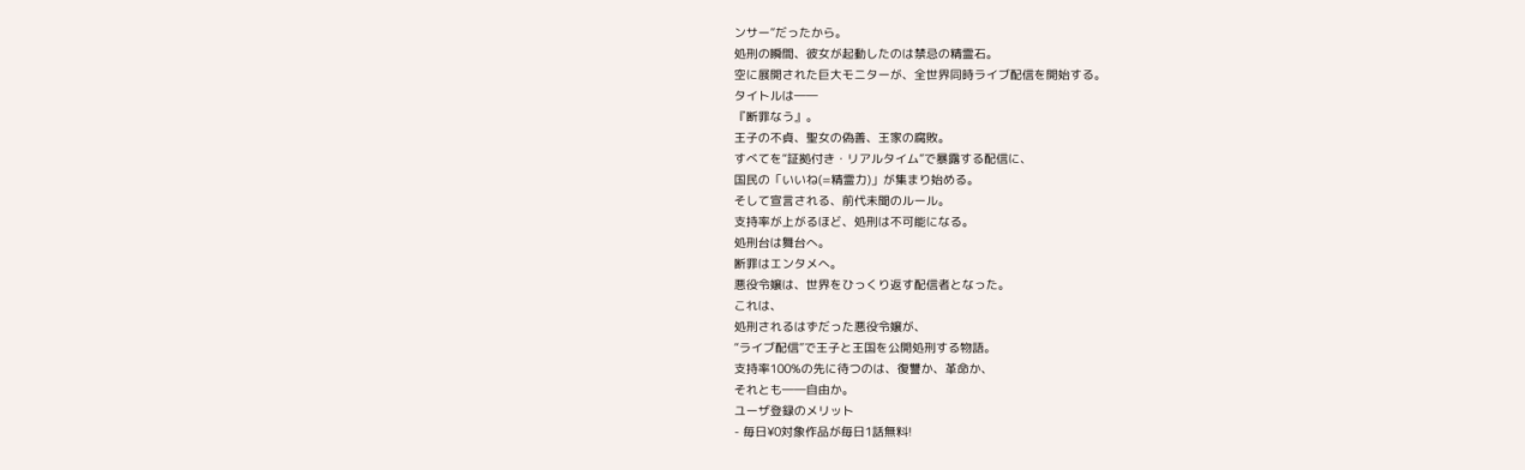ンサー”だったから。
処刑の瞬間、彼女が起動したのは禁忌の精霊石。
空に展開された巨大モニターが、全世界同時ライブ配信を開始する。
タイトルは――
『断罪なう』。
王子の不貞、聖女の偽善、王家の腐敗。
すべてを“証拠付き・リアルタイム”で暴露する配信に、
国民の「いいね(=精霊力)」が集まり始める。
そして宣言される、前代未聞のルール。
支持率が上がるほど、処刑は不可能になる。
処刑台は舞台へ。
断罪はエンタメへ。
悪役令嬢は、世界をひっくり返す配信者となった。
これは、
処刑されるはずだった悪役令嬢が、
“ライブ配信”で王子と王国を公開処刑する物語。
支持率100%の先に待つのは、復讐か、革命か、
それとも――自由か。
ユーザ登録のメリット
- 毎日¥0対象作品が毎日1話無料!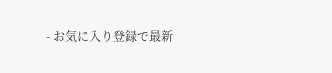- お気に入り登録で最新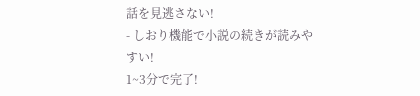話を見逃さない!
- しおり機能で小説の続きが読みやすい!
1~3分で完了!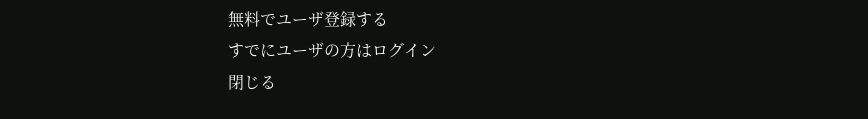無料でユーザ登録する
すでにユーザの方はログイン
閉じる